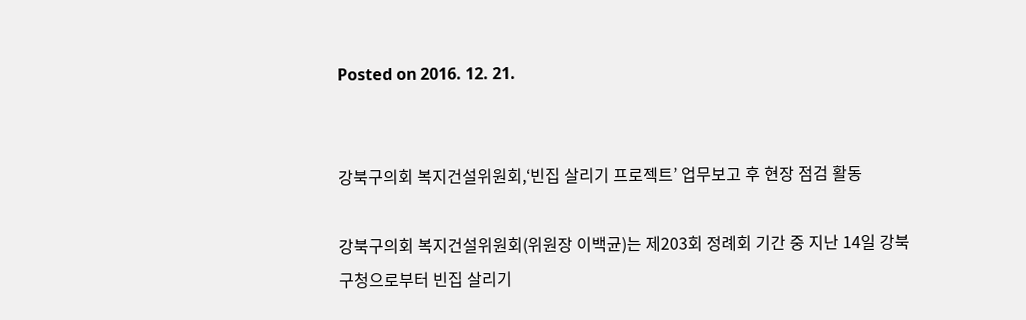Posted on 2016. 12. 21.


강북구의회 복지건설위원회,‘빈집 살리기 프로젝트’ 업무보고 후 현장 점검 활동

강북구의회 복지건설위원회(위원장 이백균)는 제203회 정례회 기간 중 지난 14일 강북구청으로부터 빈집 살리기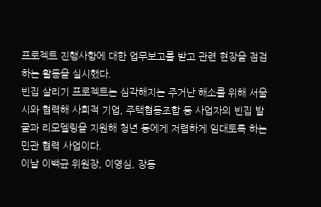프로젝트 진행사항에 대한 업무보고를 받고 관련 현장을 점검하는 활동을 실시했다.
빈집 살리기 프로젝트는 심각해지는 주거난 해소를 위해 서울시와 협력해 사회적 기업, 주택협동조합 등 사업자의 빈집 발굴과 리모델링을 지원해 청년 등에게 저렴하게 임대토록 하는 민관 협력 사업이다.
이날 이백균 위원장, 이영심, 장동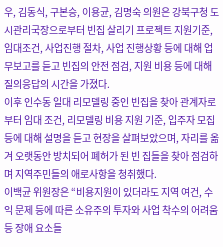우, 김동식, 구본승, 이용균, 김명숙 의원은 강북구청 도시관리국장으로부터 빈집 살리기 프로젝트 지원기준, 임대조건, 사업진행 절차, 사업 진행상황 등에 대해 업무보고를 듣고 빈집의 안전 점검, 지원 비용 등에 대해 질의응답의 시간을 가졌다.
이후 인수동 일대 리모델링 중인 빈집을 찾아 관계자로부터 임대 조건, 리모델링 비용 지원 기준, 입주자 모집 등에 대해 설명을 듣고 현장을 살펴보았으며, 자리를 옮겨 오랫동안 방치되어 폐허가 된 빈 집들을 찾아 점검하며 지역주민들의 애로사항을 청취했다.
이백균 위원장은 “비용지원이 있더라도 지역 여건, 수익 문제 등에 따른 소유주의 투자와 사업 착수의 어려움 등 장애 요소들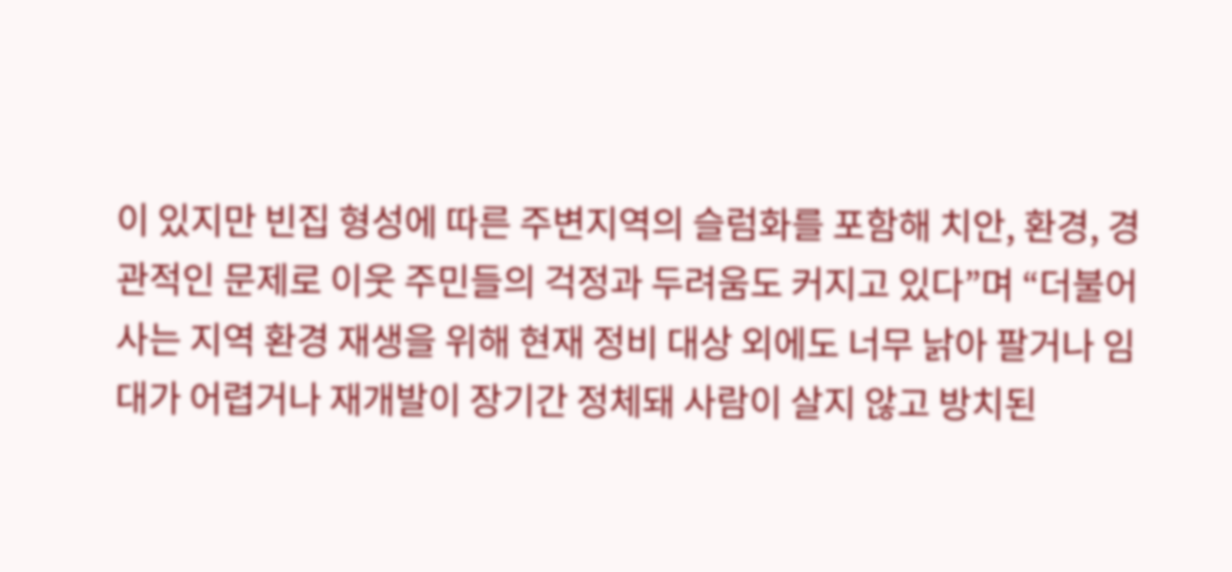이 있지만 빈집 형성에 따른 주변지역의 슬럼화를 포함해 치안, 환경, 경관적인 문제로 이웃 주민들의 걱정과 두려움도 커지고 있다”며 “더불어 사는 지역 환경 재생을 위해 현재 정비 대상 외에도 너무 낡아 팔거나 임대가 어렵거나 재개발이 장기간 정체돼 사람이 살지 않고 방치된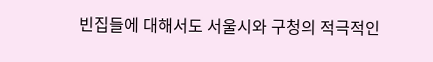빈집들에 대해서도 서울시와 구청의 적극적인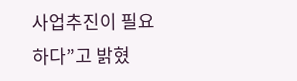사업추진이 필요하다”고 밝혔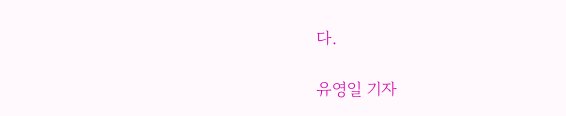다.

유영일 기자